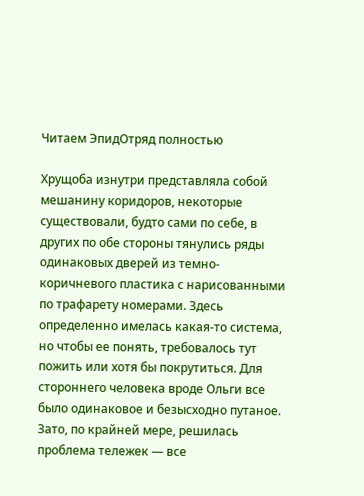Читаем ЭпидОтряд полностью

Хрущоба изнутри представляла собой мешанину коридоров, некоторые существовали, будто сами по себе, в других по обе стороны тянулись ряды одинаковых дверей из темно-коричневого пластика с нарисованными по трафарету номерами. Здесь определенно имелась какая-то система, но чтобы ее понять, требовалось тут пожить или хотя бы покрутиться. Для стороннего человека вроде Ольги все было одинаковое и безысходно путаное. Зато, по крайней мере, решилась проблема тележек — все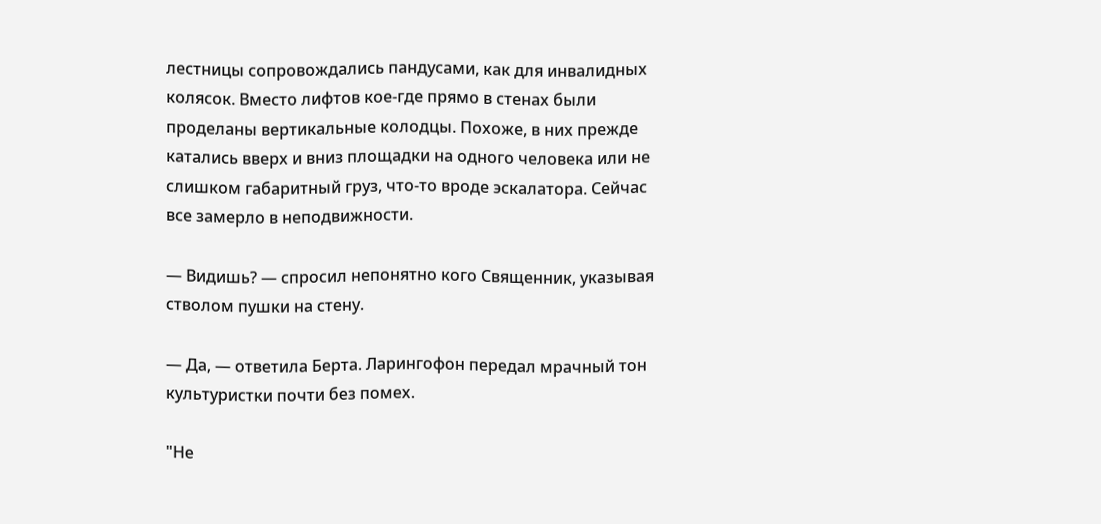лестницы сопровождались пандусами, как для инвалидных колясок. Вместо лифтов кое-где прямо в стенах были проделаны вертикальные колодцы. Похоже, в них прежде катались вверх и вниз площадки на одного человека или не слишком габаритный груз, что-то вроде эскалатора. Сейчас все замерло в неподвижности.

— Видишь? — спросил непонятно кого Священник, указывая стволом пушки на стену.

— Да, — ответила Берта. Ларингофон передал мрачный тон культуристки почти без помех.

"Не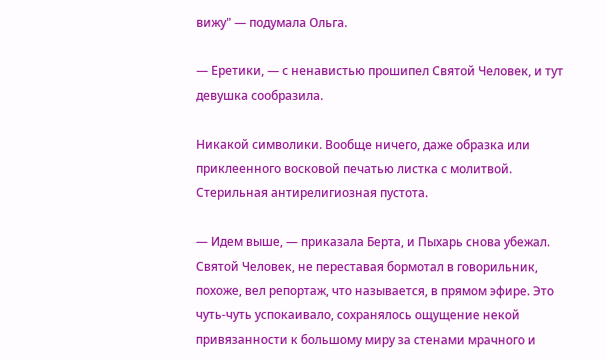вижу" — подумала Ольга.

— Еретики, — с ненавистью прошипел Святой Человек, и тут девушка сообразила.

Никакой символики. Вообще ничего, даже образка или приклеенного восковой печатью листка с молитвой. Стерильная антирелигиозная пустота.

— Идем выше, — приказала Берта, и Пыхарь снова убежал. Святой Человек, не переставая бормотал в говорильник, похоже, вел репортаж, что называется, в прямом эфире. Это чуть-чуть успокаивало, сохранялось ощущение некой привязанности к большому миру за стенами мрачного и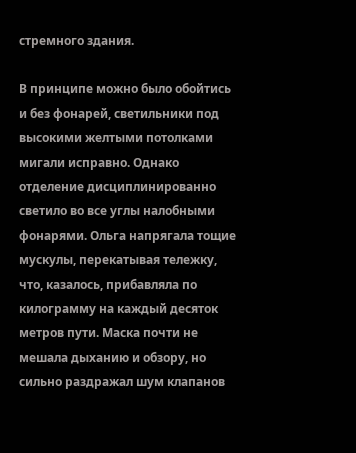стремного здания.

В принципе можно было обойтись и без фонарей, светильники под высокими желтыми потолками мигали исправно. Однако отделение дисциплинированно светило во все углы налобными фонарями. Ольга напрягала тощие мускулы, перекатывая тележку, что, казалось, прибавляла по килограмму на каждый десяток метров пути. Маска почти не мешала дыханию и обзору, но сильно раздражал шум клапанов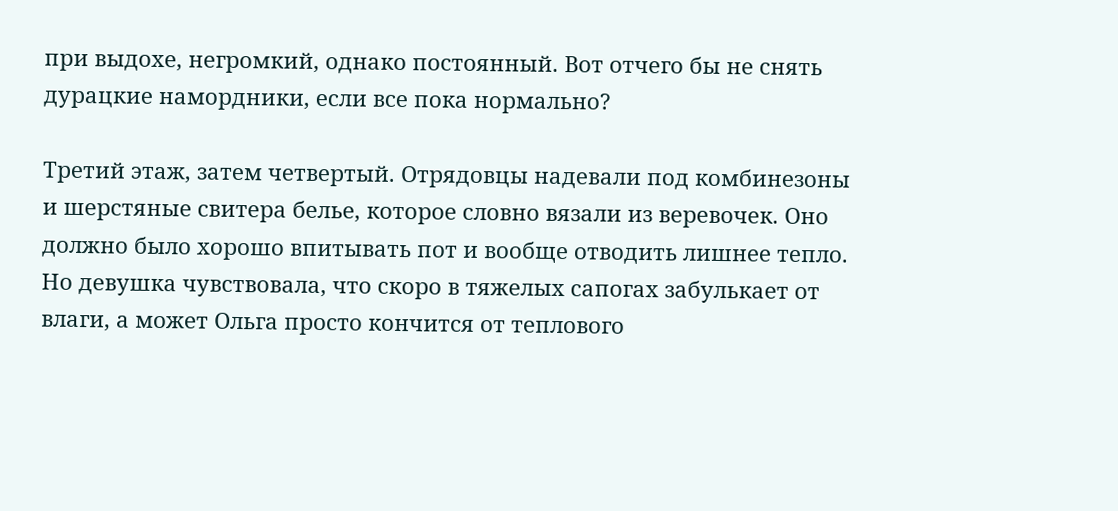при выдохе, негромкий, однако постоянный. Вот отчего бы не снять дурацкие намордники, если все пока нормально?

Третий этаж, затем четвертый. Отрядовцы надевали под комбинезоны и шерстяные свитера белье, которое словно вязали из веревочек. Оно должно было хорошо впитывать пот и вообще отводить лишнее тепло. Но девушка чувствовала, что скоро в тяжелых сапогах забулькает от влаги, а может Ольга просто кончится от теплового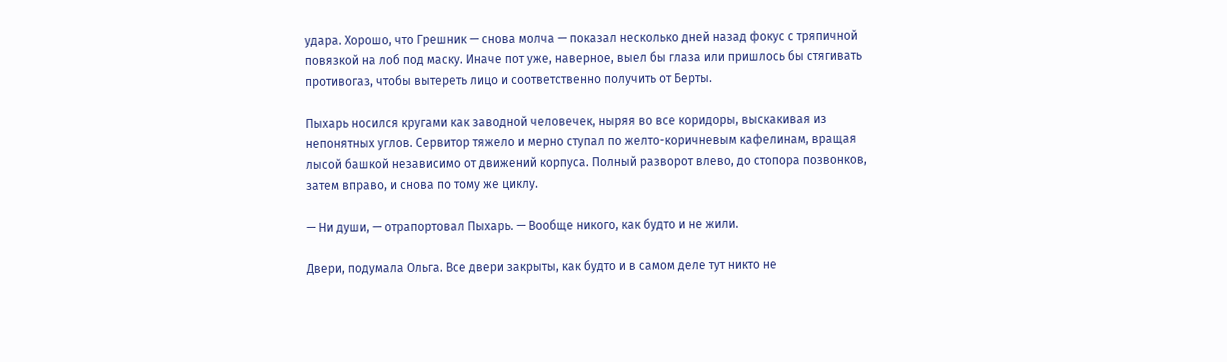удара. Хорошо, что Грешник — снова молча — показал несколько дней назад фокус с тряпичной повязкой на лоб под маску. Иначе пот уже, наверное, выел бы глаза или пришлось бы стягивать противогаз, чтобы вытереть лицо и соответственно получить от Берты.

Пыхарь носился кругами как заводной человечек, ныряя во все коридоры, выскакивая из непонятных углов. Сервитор тяжело и мерно ступал по желто-коричневым кафелинам, вращая лысой башкой независимо от движений корпуса. Полный разворот влево, до стопора позвонков, затем вправо, и снова по тому же циклу.

— Ни души, — отрапортовал Пыхарь. — Вообще никого, как будто и не жили.

Двери, подумала Ольга. Все двери закрыты, как будто и в самом деле тут никто не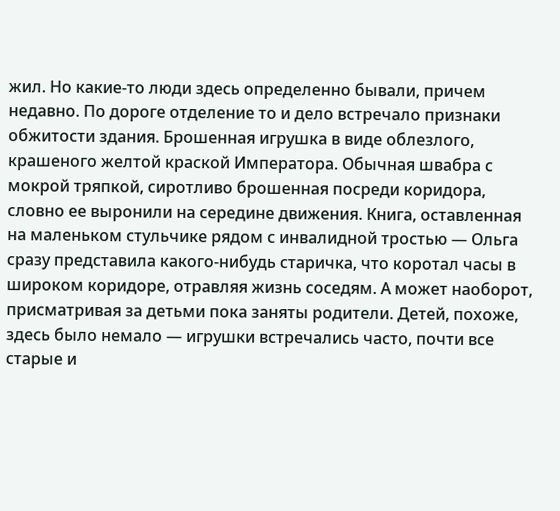жил. Но какие-то люди здесь определенно бывали, причем недавно. По дороге отделение то и дело встречало признаки обжитости здания. Брошенная игрушка в виде облезлого, крашеного желтой краской Императора. Обычная швабра с мокрой тряпкой, сиротливо брошенная посреди коридора, словно ее выронили на середине движения. Книга, оставленная на маленьком стульчике рядом с инвалидной тростью — Ольга сразу представила какого-нибудь старичка, что коротал часы в широком коридоре, отравляя жизнь соседям. А может наоборот, присматривая за детьми пока заняты родители. Детей, похоже, здесь было немало — игрушки встречались часто, почти все старые и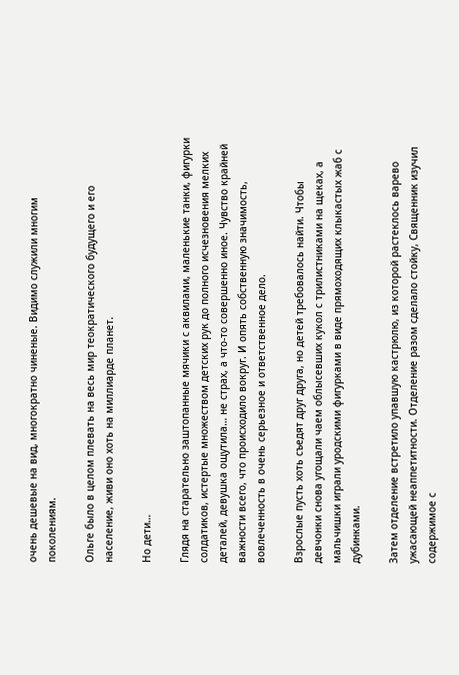очень дешевые на вид, многократно чиненые. Видимо служили многим поколениям.

Ольге было в целом плевать на весь мир теократического будущего и его население, живи оно хоть на миллиарде планет.

Но дети…

Глядя на старательно заштопанные мячики с аквилами, маленькие танки, фигурки солдатиков, истертые множеством детских рук до полного исчезновения мелких деталей, девушка ощутила… не страх, а что-то совершенно иное. Чувство крайней важности всего, что происходило вокруг. И опять собственную значимость, вовлеченность в очень серьезное и ответственное дело.

Взрослые пусть хоть съедят друг друга, но детей требовалось найти. Чтобы девчонки снова угощали чаем облысевших кукол с трилистниками на щеках, а мальчишки играли уродскими фигурками в виде прямоходящих клыкастых жаб с дубинками.

Затем отделение встретило упавшую кастрюлю, из которой растеклось варево ужасающей неаппетитности. Отделение разом сделало стойку, Священник изучил содержимое с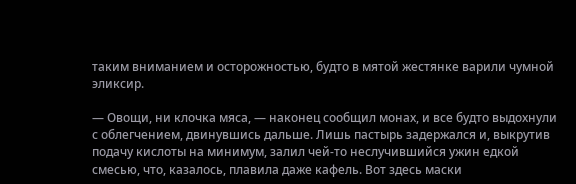таким вниманием и осторожностью, будто в мятой жестянке варили чумной эликсир.

— Овощи, ни клочка мяса, — наконец сообщил монах, и все будто выдохнули с облегчением, двинувшись дальше. Лишь пастырь задержался и, выкрутив подачу кислоты на минимум, залил чей-то неслучившийся ужин едкой смесью, что, казалось, плавила даже кафель. Вот здесь маски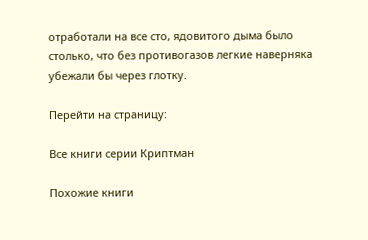отработали на все сто, ядовитого дыма было столько, что без противогазов легкие наверняка убежали бы через глотку.

Перейти на страницу:

Все книги серии Криптман

Похожие книги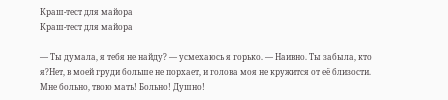Краш-тест для майора
Краш-тест для майора

— Ты думала, я тебя не найду? — усмехаюсь я горько. — Наивно. Ты забыла, кто я?Нет, в моей груди больше не порхает, и голова моя не кружится от её близости. Мне больно, твою мать! Больно! Душно!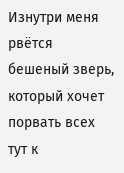Изнутри меня рвётся бешеный зверь, который хочет порвать всех тут к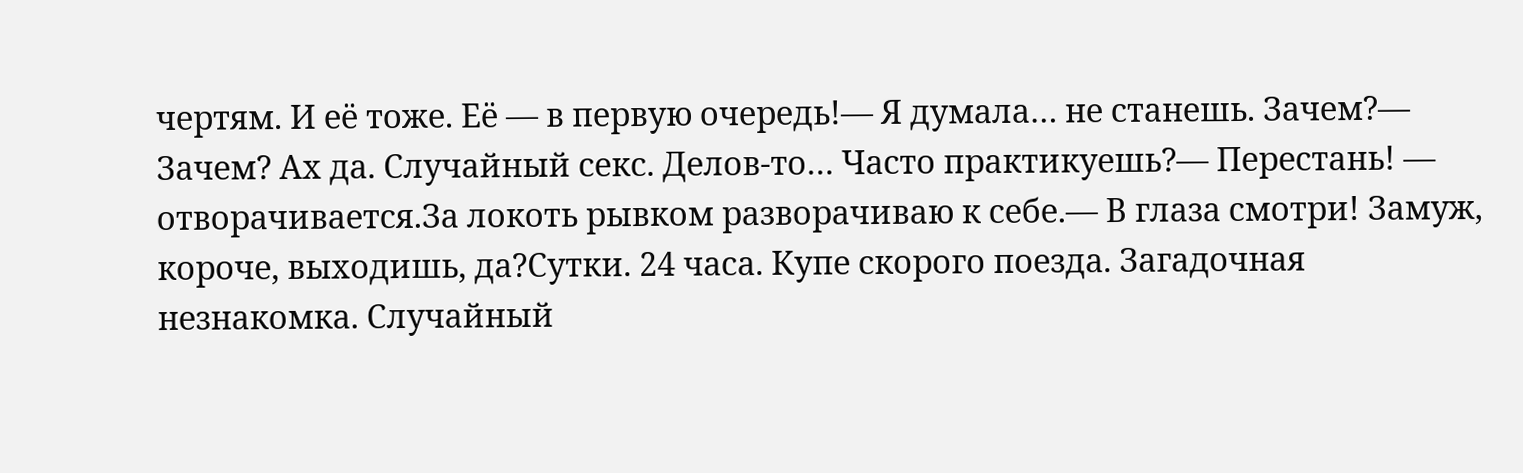чертям. И её тоже. Её — в первую очередь!— Я думала… не станешь. Зачем?— Зачем? Ах да. Случайный секс. Делов-то… Часто практикуешь?— Перестань! — отворачивается.За локоть рывком разворачиваю к себе.— В глаза смотри! Замуж, короче, выходишь, да?Сутки. 24 часа. Купе скорого поезда. Загадочная незнакомка. Случайный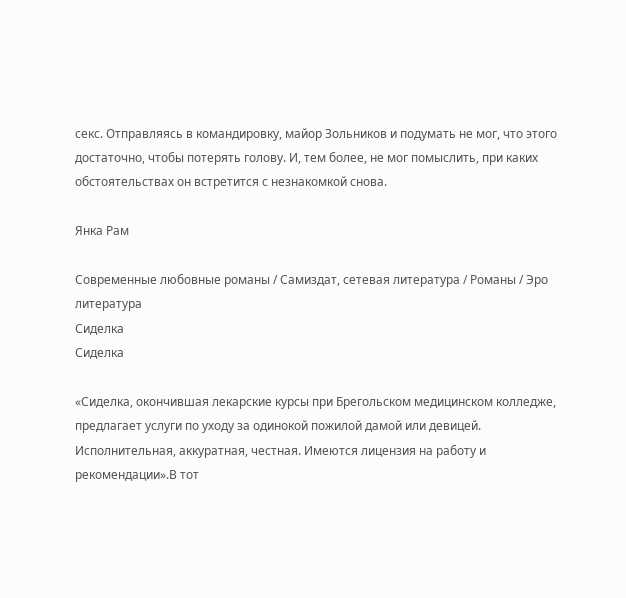секс. Отправляясь в командировку, майор Зольников и подумать не мог, что этого достаточно, чтобы потерять голову. И, тем более, не мог помыслить, при каких обстоятельствах он встретится с незнакомкой снова.

Янка Рам

Современные любовные романы / Самиздат, сетевая литература / Романы / Эро литература
Сиделка
Сиделка

«Сиделка, окончившая лекарские курсы при Брегольском медицинском колледже, предлагает услуги по уходу за одинокой пожилой дамой или девицей. Исполнительная, аккуратная, честная. Имеются лицензия на работу и рекомендации».В тот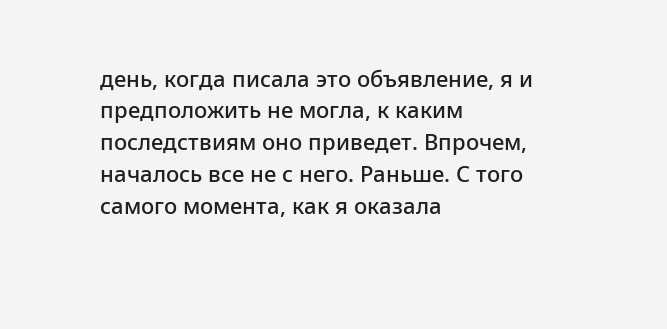день, когда писала это объявление, я и предположить не могла, к каким последствиям оно приведет. Впрочем, началось все не с него. Раньше. С того самого момента, как я оказала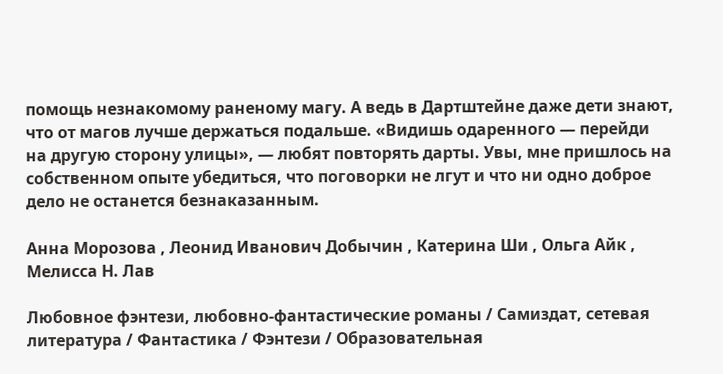помощь незнакомому раненому магу. А ведь в Дартштейне даже дети знают, что от магов лучше держаться подальше. «Видишь одаренного — перейди на другую сторону улицы», — любят повторять дарты. Увы, мне пришлось на собственном опыте убедиться, что поговорки не лгут и что ни одно доброе дело не останется безнаказанным.

Анна Морозова , Леонид Иванович Добычин , Катерина Ши , Ольга Айк , Мелисса Н. Лав

Любовное фэнтези, любовно-фантастические романы / Самиздат, сетевая литература / Фантастика / Фэнтези / Образовательная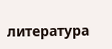литература